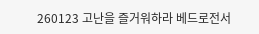260123 고난을 즐거워하라 베드로전서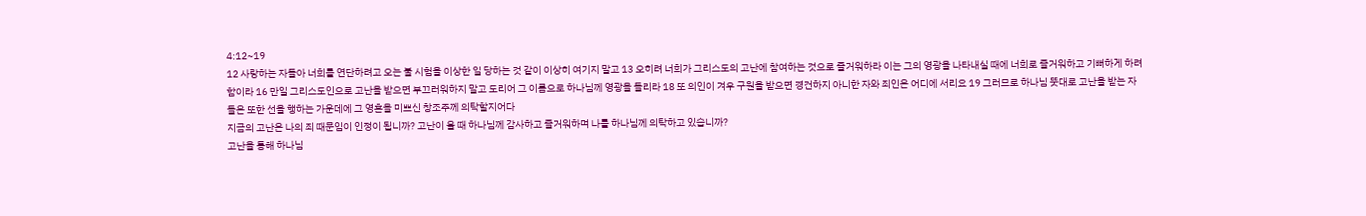4:12~19
12 사랑하는 자들아 너희를 연단하려고 오는 불 시험을 이상한 일 당하는 것 같이 이상히 여기지 말고 13 오히려 너희가 그리스도의 고난에 참여하는 것으로 즐거워하라 이는 그의 영광을 나타내실 때에 너희로 즐거워하고 기뻐하게 하려 함이라 16 만일 그리스도인으로 고난을 받으면 부끄러워하지 말고 도리어 그 이름으로 하나님께 영광을 돌리라 18 또 의인이 겨우 구원을 받으면 경건하지 아니한 자와 죄인은 어디에 서리요 19 그러므로 하나님 뜻대로 고난을 받는 자들은 또한 선을 행하는 가운데에 그 영혼을 미쁘신 창조주께 의탁할지어다
지금의 고난은 나의 죄 때문임이 인정이 됩니까? 고난이 올 때 하나님께 감사하고 즐거워하며 나를 하나님께 의탁하고 있습니까?
고난을 통해 하나님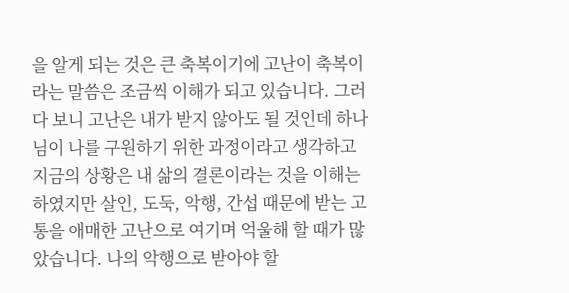을 알게 되는 것은 큰 축복이기에 고난이 축복이라는 말씀은 조금씩 이해가 되고 있습니다. 그러다 보니 고난은 내가 받지 않아도 될 것인데 하나님이 나를 구원하기 위한 과정이라고 생각하고 지금의 상황은 내 삶의 결론이라는 것을 이해는 하였지만 살인, 도둑, 악행, 간섭 때문에 받는 고통을 애매한 고난으로 여기며 억울해 할 때가 많았습니다. 나의 악행으로 받아야 할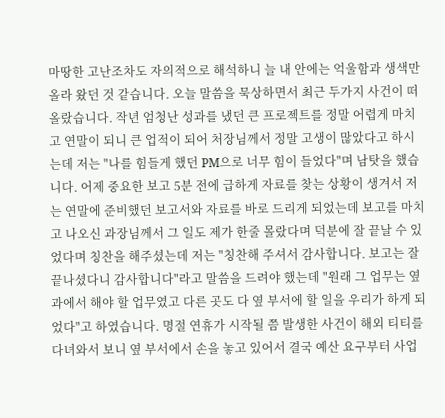마땅한 고난조차도 자의적으로 해석하니 늘 내 안에는 억울함과 생색만 올라 왔던 것 같습니다. 오늘 말씀을 묵상하면서 최근 두가지 사건이 떠올랐습니다. 작년 엄청난 성과를 냈던 큰 프로젝트를 정말 어렵게 마치고 연말이 되니 큰 업적이 되어 처장님께서 정말 고생이 많았다고 하시는데 저는 "나를 힘들게 했던 PM으로 너무 힘이 들었다"며 남탓을 했습니다. 어제 중요한 보고 5분 전에 급하게 자료를 찾는 상황이 생겨서 저는 연말에 준비했던 보고서와 자료를 바로 드리게 되었는데 보고를 마치고 나오신 과장님께서 그 일도 제가 한줄 몰랐다며 덕분에 잘 끝날 수 있었다며 칭찬을 해주셨는데 저는 "칭찬해 주셔서 감사합니다. 보고는 잘 끝나셨다니 감사합니다"라고 말씀을 드려야 했는데 "원래 그 업무는 옆 과에서 해야 할 업무였고 다른 곳도 다 옆 부서에 할 일을 우리가 하게 되었다"고 하였습니다. 명절 연휴가 시작될 쯤 발생한 사건이 해외 티티를 다녀와서 보니 옆 부서에서 손을 놓고 있어서 결국 예산 요구부터 사업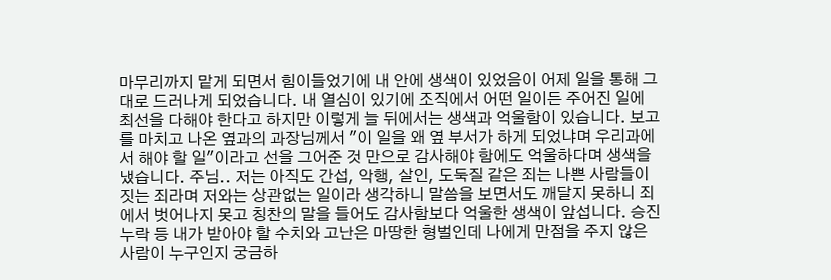마무리까지 맡게 되면서 힘이들었기에 내 안에 생색이 있었음이 어제 일을 통해 그대로 드러나게 되었습니다. 내 열심이 있기에 조직에서 어떤 일이든 주어진 일에 최선을 다해야 한다고 하지만 이렇게 늘 뒤에서는 생색과 억울함이 있습니다. 보고를 마치고 나온 옆과의 과장님께서 "이 일을 왜 옆 부서가 하게 되었냐며 우리과에서 해야 할 일"이라고 선을 그어준 것 만으로 감사해야 함에도 억울하다며 생색을 냈습니다. 주님.. 저는 아직도 간섭, 악행, 살인, 도둑질 같은 죄는 나쁜 사람들이 짓는 죄라며 저와는 상관없는 일이라 생각하니 말씀을 보면서도 깨달지 못하니 죄에서 벗어나지 못고 칭찬의 말을 들어도 감사함보다 억울한 생색이 앞섭니다. 승진 누락 등 내가 받아야 할 수치와 고난은 마땅한 형벌인데 나에게 만점을 주지 않은 사람이 누구인지 궁금하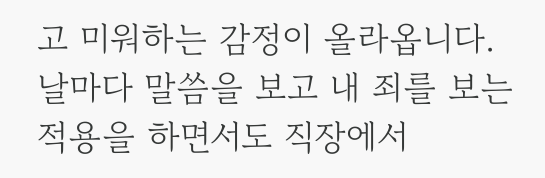고 미워하는 감정이 올라옵니다. 날마다 말씀을 보고 내 죄를 보는 적용을 하면서도 직장에서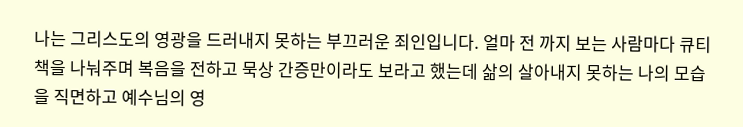나는 그리스도의 영광을 드러내지 못하는 부끄러운 죄인입니다. 얼마 전 까지 보는 사람마다 큐티 책을 나눠주며 복음을 전하고 묵상 간증만이라도 보라고 했는데 삶의 살아내지 못하는 나의 모습을 직면하고 예수님의 영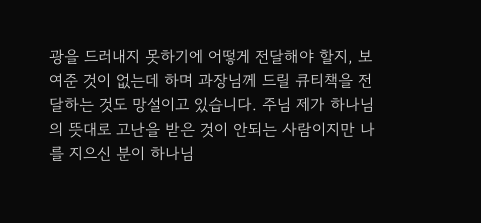광을 드러내지 못하기에 어떻게 전달해야 할지, 보여준 것이 없는데 하며 과장님께 드릴 큐티책을 전달하는 것도 망설이고 있습니다. 주님 제가 하나님의 뜻대로 고난을 받은 것이 안되는 사람이지만 나를 지으신 분이 하나님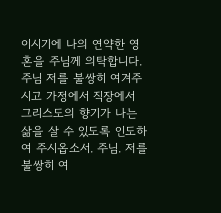이시기에 나의 연약한 영혼을 주님께 의탁합니다. 주님 저를 불쌍히 여겨주시고 가정에서 직장에서 그리스도의 향기가 나는 삶을 살 수 있도록 인도하여 주시옵소서. 주님. 저를 불쌍히 여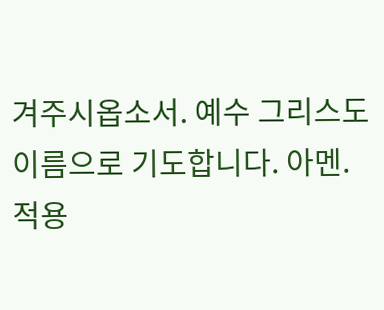겨주시옵소서. 예수 그리스도 이름으로 기도합니다. 아멘.
적용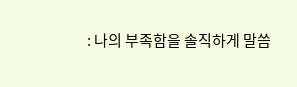: 나의 부족함을 솔직하게 말씀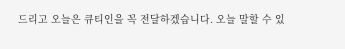드리고 오늘은 큐티인을 꼭 전달하겠습니다. 오늘 말할 수 있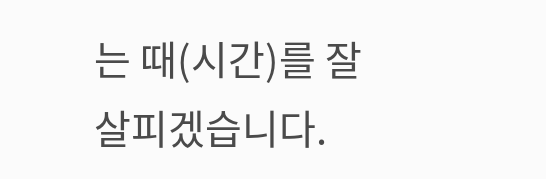는 때(시간)를 잘 살피겠습니다.